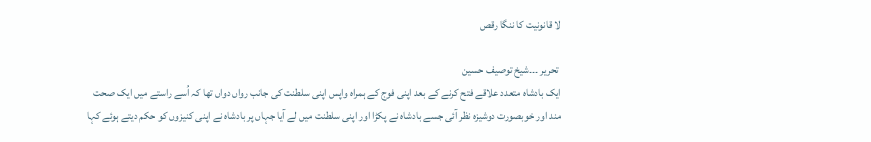لا قانونیت کا ننگا رقص

 تحریر ۔۔۔شیخ توصیف حسین
ایک بادشاہ متعدد علاقے فتح کرنے کے بعد اپنی فوج کے ہمراہ واپس اپنی سلطنت کی جانب رواں دواں تھا کہ اُسے راستے میں ایک صحت مند اور خوبصورت دوشیزہ نظر آئی جسے بادشاہ نے پکڑا اور اپنی سلطنت میں لے آیا جہاں پر بادشاہ نے اپنی کنیزوں کو حکم دیتے ہوئے کہا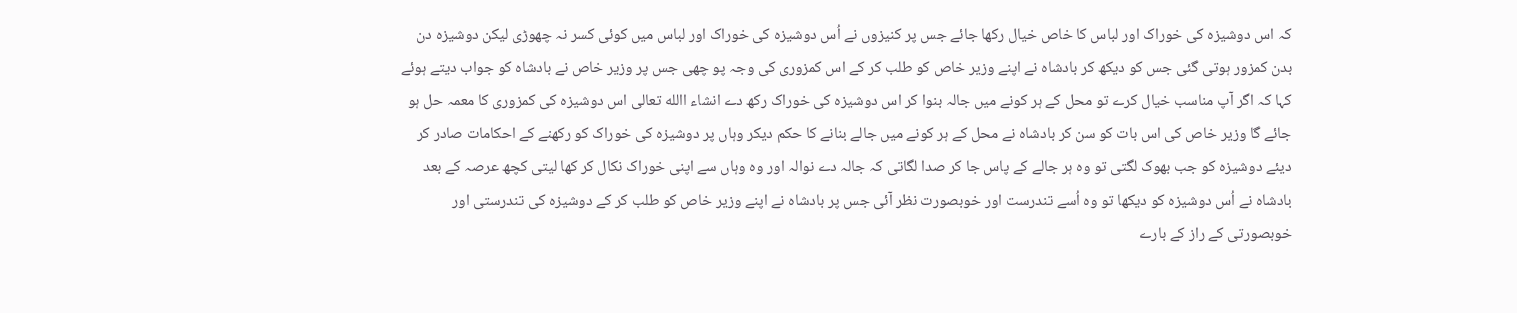کہ اس دوشیزہ کی خوراک اور لباس کا خاص خیال رکھا جائے جس پر کنیزوں نے اُس دوشیزہ کی خوراک اور لباس میں کوئی کسر نہ چھوڑی لیکن دوشیزہ دن بدن کمزور ہوتی گئی جس کو دیکھ کر بادشاہ نے اپنے وزیر خاص کو طلب کر کے اس کمزوری کی وجہ پو چھی جس پر وزیر خاص نے بادشاہ کو جواب دیتے ہوئے کہا کہ اگر آپ مناسب خیال کرے تو محل کے ہر کونے میں جالہ بنوا کر اس دوشیزہ کی خوراک رکھ دے انشاء االله تعالی اس دوشیزہ کی کمزوری کا معمہ حل ہو جائے گا وزیر خاص کی اس بات کو سن کر بادشاہ نے محل کے ہر کونے میں جالے بنانے کا حکم دیکر وہاں پر دوشیزہ کی خوراک کو رکھنے کے احکامات صادر کر دیئے دوشیزہ کو جب بھوک لگتی تو وہ ہر جالے کے پاس جا کر صدا لگاتی کہ جالہ دے نوالہ اور وہ وہاں سے اپنی خوراک نکال کر کھا لیتی کچھ عرصہ کے بعد بادشاہ نے اُس دوشیزہ کو دیکھا تو وہ اُسے تندرست اور خوبصورت نظر آئی جس پر بادشاہ نے اپنے وزیر خاص کو طلب کر کے دوشیزہ کی تندرستی اور خوبصورتی کے راز کے بارے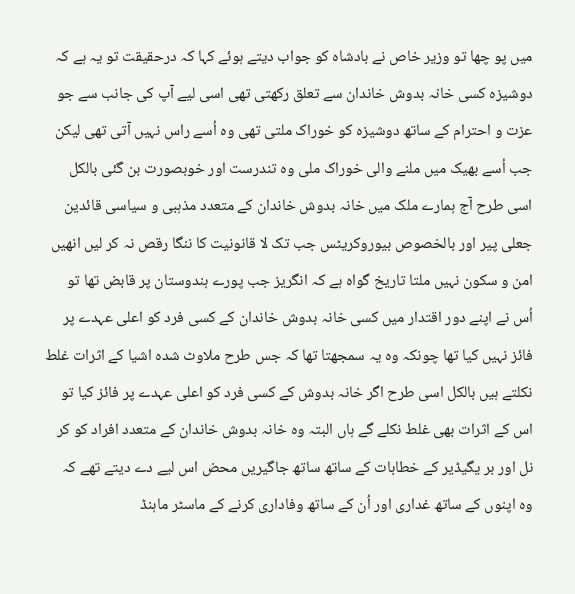میں پو چھا تو وزیر خاص نے بادشاہ کو جواب دیتے ہوئے کہا کہ درحقیقت تو یہ ہے کہ دوشیزہ کسی خانہ بدوش خاندان سے تعلق رکھتی تھی اسی لیے آپ کی جانب سے جو عزت و احترام کے ساتھ دوشیزہ کو خوراک ملتی تھی وہ اُسے راس نہیں آتی تھی لیکن جب اُسے بھیک میں ملنے والی خوراک ملی وہ تندرست اور خوبصورت بن گئی بالکل اسی طرح آج ہمارے ملک میں خانہ بدوش خاندان کے متعدد مذہبی و سیاسی قائدین جعلی پیر اور بالخصوص بیوروکریٹس جب تک لا قانونیت کا ننگا رقص نہ کر لیں انھیں امن و سکون نہیں ملتا تاریخ گواہ ہے کہ انگریز جب پورے ہندوستان پر قابض تھا تو اُس نے اپنے دور اقتدار میں کسی خانہ بدوش خاندان کے کسی فرد کو اعلی عہدے پر فائز نہیں کیا تھا چونکہ وہ یہ سمجھتا تھا کہ جس طرح ملاوٹ شدہ اشیا کے اثرات غلط نکلتے ہیں بالکل اسی طرح اگر خانہ بدوش کے کسی فرد کو اعلی عہدے پر فائز کیا تو اس کے اثرات بھی غلط نکلے گے ہاں البتہ وہ خانہ بدوش خاندان کے متعدد افراد کو کر نل اور بر یگیڈیر کے خطابات کے ساتھ ساتھ جاگیریں محض اس لیے دے دیتے تھے کہ وہ اپنوں کے ساتھ غداری اور اُن کے ساتھ وفاداری کرنے کے ماسٹر ماہنڈ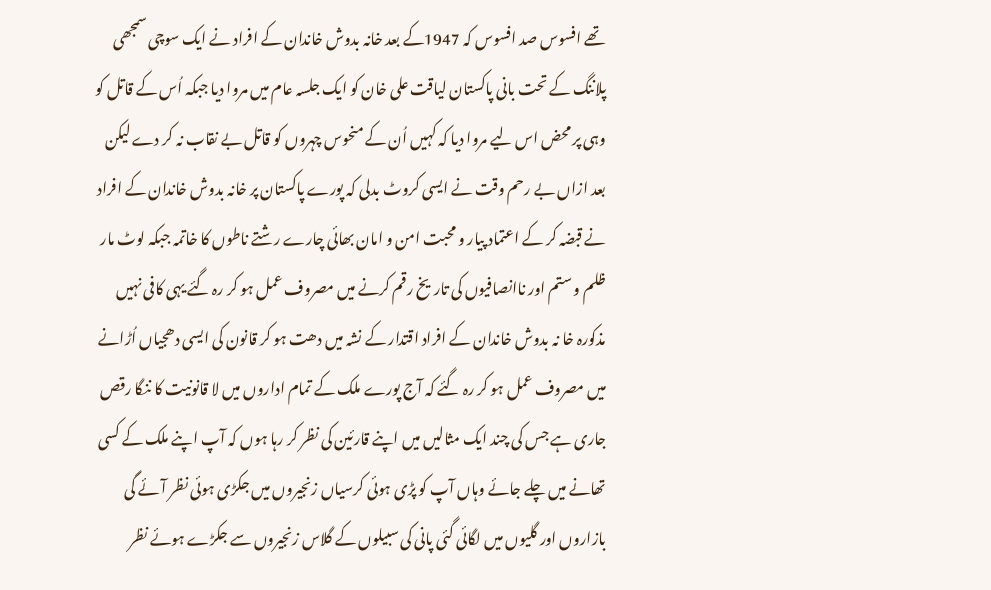تھے افسوس صد افسوس کہ 1947کے بعد خانہ بدوش خاندان کے افراد نے ایک سوچی سمجھی پلاننگ کے تحت بانی پاکستان لیاقت علی خان کو ایک جلسہ عام میں مروا دیا جبکہ اُس کے قاتل کو وہی پر محض اس لیے مروا دیا کہ کہیں اُن کے منحوس چہروں کو قاتل بے نقاب نہ کر دے لیکن بعد ازاں بے رحم وقت نے ایسی کروٹ بدلی کہ پورے پاکستان پر خانہ بدوش خاندان کے افراد نے قبضہ کر کے اعتماد پیار و محبت امن و امان بھائی چارے رشتے ناطوں کا خاتمہ جبکہ لوٹ مار ظلم و ستم اور ناانصافیوں کی تاریخ رقم کرنے میں مصروف عمل ہو کر رہ گئے یہی کافی نہیں مذکورہ خا نہ بدوش خاندان کے افراد اقتدار کے نشہ میں دھت ہو کر قانون کی ایسی دھجیاں اُڑانے میں مصروف عمل ہو کر رہ گئے کہ آج پورے ملک کے تمام اداروں میں لا قانونیت کا ننگا رقص جاری ہے جس کی چند ایک مثالیں میں اپنے قارئین کی نظر کر رہا ہوں کہ آپ اپنے ملک کے کسی تھانے میں چلے جائے وہاں آپ کو پڑی ہوئی کرسیاں زنجیروں میں جکڑی ہوئی نظر آئے گی بازاروں اور گلیوں میں لگائی گئی پانی کی سبیلوں کے گلاس زنجیروں سے جکڑے ہوئے نظر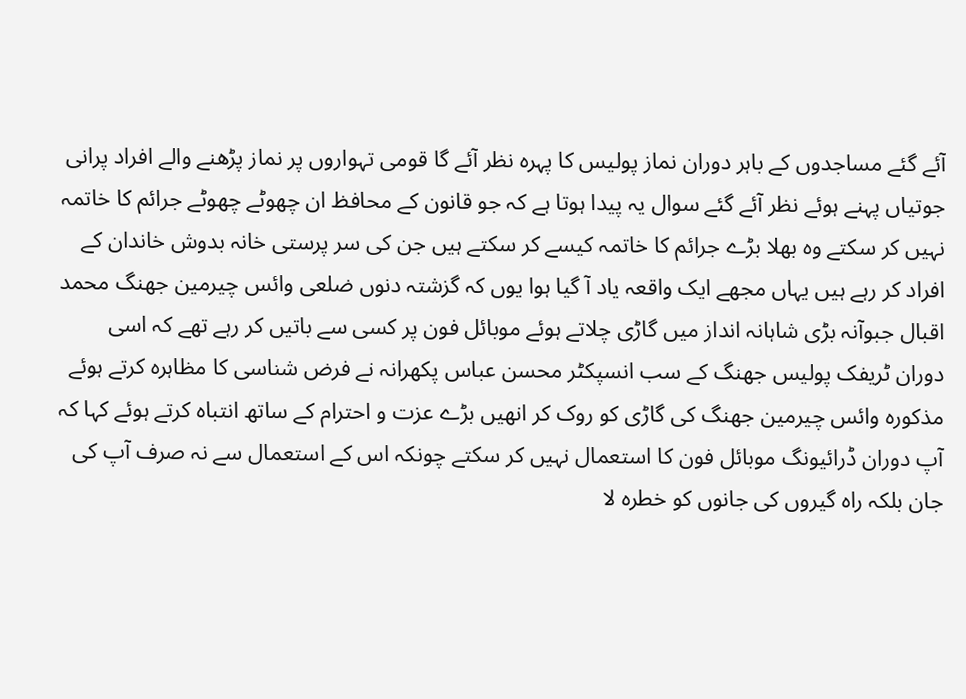آئے گئے مساجدوں کے باہر دوران نماز پولیس کا پہرہ نظر آئے گا قومی تہواروں پر نماز پڑھنے والے افراد پرانی جوتیاں پہنے ہوئے نظر آئے گئے سوال یہ پیدا ہوتا ہے کہ جو قانون کے محافظ ان چھوٹے چھوٹے جرائم کا خاتمہ نہیں کر سکتے وہ بھلا بڑے جرائم کا خاتمہ کیسے کر سکتے ہیں جن کی سر پرستی خانہ بدوش خاندان کے افراد کر رہے ہیں یہاں مجھے ایک واقعہ یاد آ گیا ہوا یوں کہ گزشتہ دنوں ضلعی وائس چیرمین جھنگ محمد اقبال جبوآنہ بڑی شاہانہ انداز میں گاڑی چلاتے ہوئے موبائل فون پر کسی سے باتیں کر رہے تھے کہ اسی دوران ٹریفک پولیس جھنگ کے سب انسپکٹر محسن عباس پکھرانہ نے فرض شناسی کا مظاہرہ کرتے ہوئے مذکورہ وائس چیرمین جھنگ کی گاڑی کو روک کر انھیں بڑے عزت و احترام کے ساتھ انتباہ کرتے ہوئے کہا کہ آپ دوران ڈرائیونگ موبائل فون کا استعمال نہیں کر سکتے چونکہ اس کے استعمال سے نہ صرف آپ کی جان بلکہ راہ گیروں کی جانوں کو خطرہ لا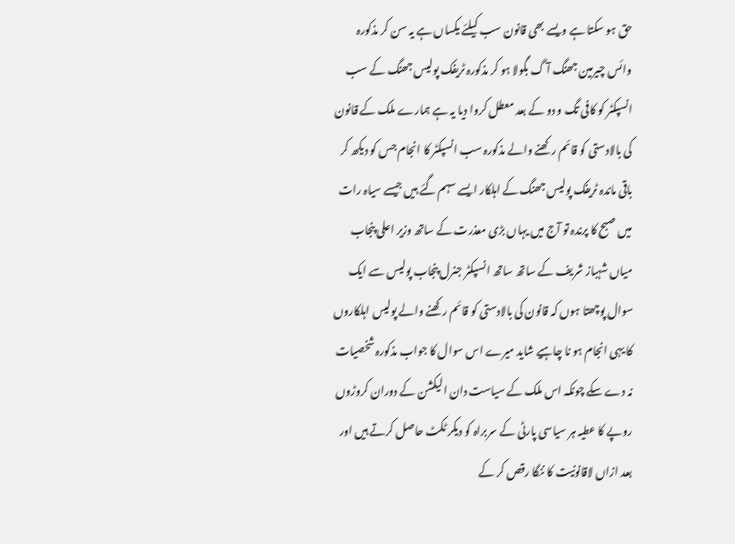حق ہو سکتا ہے ویسے بھی قانون سب کیلئے یکساں ہے یہ سن کر مذکورہ وائس چیرمین جھنگ آ گ بگولا ہو کر مذکورہ ٹریفک پولیس جھنگ کے سب انسپکٹر کو کافی تگ و دو کے بعد معطل کروا دیا یہ ہے ہمارے ملک کے قانون کی بالادستی کو قائم رکھنے والے مذکورہ سب انسپکٹر کا انجام جس کو دیکھ کر باقی ماندہ ٹریفک پولیس جھنگ کے اہلکار ایسے سہم گئے ہیں جیسے سیاہ رات میں صبح کا پرندہ تو آج میں یہاں بڑی معذرت کے ساتھ وزیر اعلی پنجاب میاں شہباز شریف کے ساتھ ساتھ انسپکٹر جنرل پنجاب پولیس سے ایک سوال پوچھتا ہوں کہ قانون کی بالادستی کو قائم رکھنے والے پولیس اہلکاروں کا یہی انجام ہو نا چاہیے شاید میرے اس سوال کا جواب مذکورہ شخصیات نہ دے سکے چونکہ اس ملک کے سیاست دان الیکشن کے دوران کروڑوں روپے کا عطیہ ہر سیاسی پارٹی کے سربراہ کو دیکر ٹکٹ حاصل کرتے ہیں اور بعد ازاں لاقانونیت کا ننگا رقص کر کے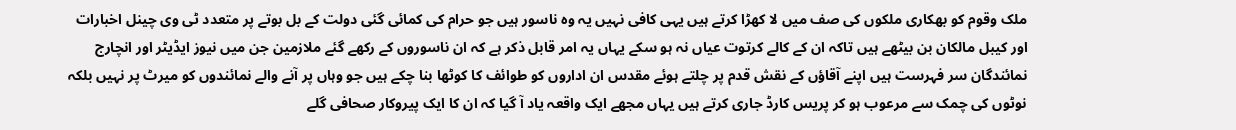ملک وقوم کو بھکاری ملکوں کی صف میں لا کھڑا کرتے ہیں یہی کافی نہیں یہ وہ ناسور ہیں جو حرام کی کمائی گئی دولت کے بل بوتے پر متعدد ٹی وی چینل اخبارات اور کیبل مالکان بن بیٹھے ہیں تاکہ ان کے کالے کرتوت عیاں نہ ہو سکے یہاں یہ امر قابل ذکر ہے کہ ان ناسوروں کے رکھے گئے ملازمین جن میں نیوز ایڈیٹر اور انچارج نمائندگان سر فہرست ہیں اپنے آقاؤں کے نقش قدم پر چلتے ہوئے مقدس ان اداروں کو طوائف کا کوٹھا بنا چکے ہیں جو وہاں پر آنے والے نمائندوں کو میرٹ پر نہیں بلکہ نوٹوں کی چمک سے مرعوب ہو کر پریس کارڈ جاری کرتے ہیں یہاں مجھے ایک واقعہ یاد آ گیا کہ ان کا ایک پیروکار صحافی گلے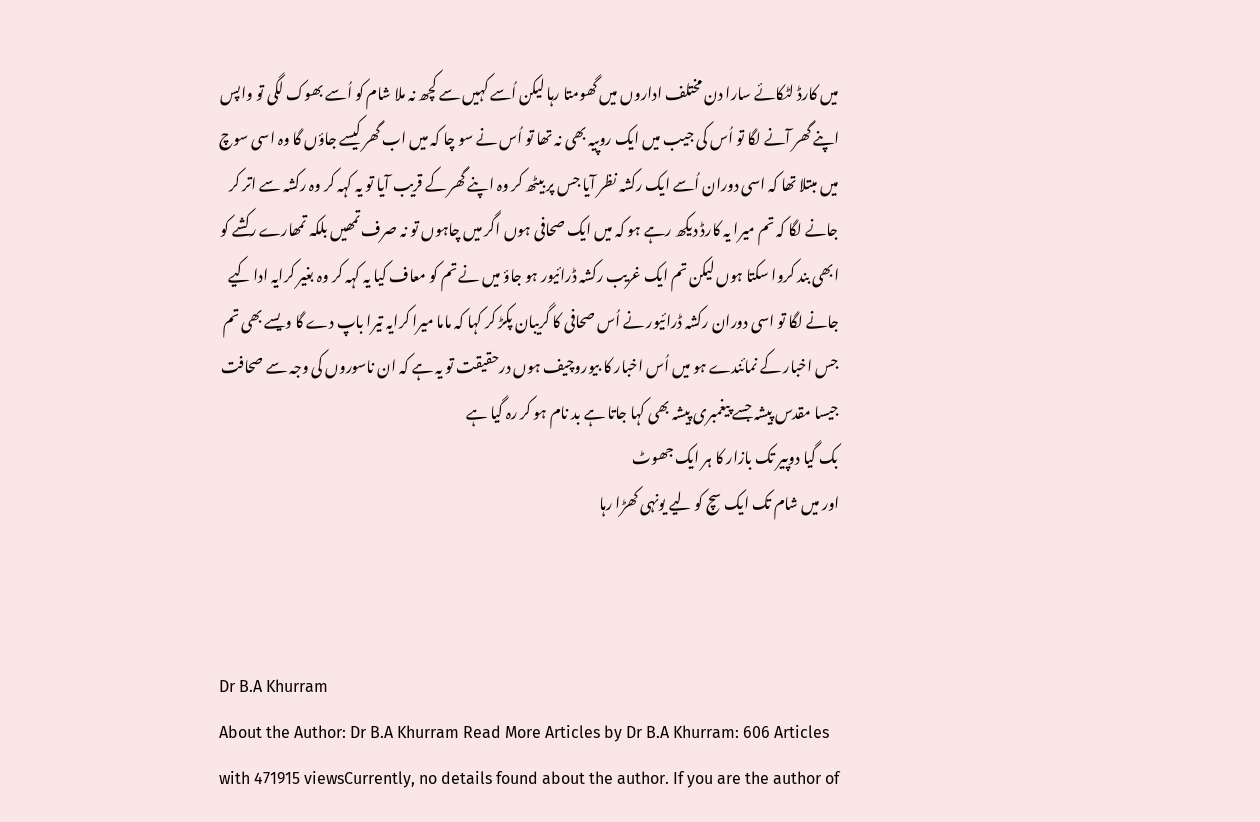میں کارڈ لٹکائے سارا دن مختلف اداروں میں گھومتا رہا لیکن اُسے کہیں سے کچھ نہ ملا شام کو اُسے بھوک لگی تو واپس اپنے گھر آنے لگا تو اُس کی جیب میں ایک روپیہ بھی نہ تھا تو اُس نے سو چا کہ میں اب گھر کیسے جاؤں گا وہ اسی سوچ میں مبتلا تھا کہ اسی دوران اُسے ایک رکشہ نظر آیا جس پر بیٹھ کر وہ اپنے گھر کے قریب آیا تو یہ کہہ کر وہ رکشہ سے اتر کر جانے لگا کہ تم میرا یہ کارڈ دیکھ رہے ہو کہ میں ایک صحافی ہوں اگر میں چاہوں تو نہ صرف تمھیں بلکہ تمھارے رکشے کو ابھی بند کروا سکتا ہوں لیکن تم ایک غریب رکشہ ڈرائیور ہو جاؤ میں نے تم کو معاف کیا یہ کہہ کر وہ بغیر کرایہ ادا کیے جانے لگا تو اسی دوران رکشہ ڈرائیور نے اُس صحافی کا گریبان پکڑ کر کہا کہ ماما میرا کرایہ تیرا باپ دے گا ویسے بھی تم جس اخبار کے نمائندے ہو میں اُس اخبار کا بیوروچیف ہوں درحقیقت تو یہ ہے کہ ان ناسوروں کی وجہ سے صحافت جیسا مقدس پیشہ جسے پیغمبری پیشہ بھی کہا جاتا ہے بد نام ہو کر رہ گیا ہے
بک گیا دوپیر تک بازار کا ہر ایک جھوٹ
اور میں شام تک ایک سچ کو لیے یونہی کھڑا رہا



Dr B.A Khurram
About the Author: Dr B.A Khurram Read More Articles by Dr B.A Khurram: 606 Articles with 471915 viewsCurrently, no details found about the author. If you are the author of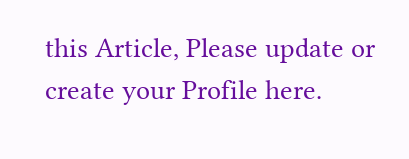this Article, Please update or create your Profile here.